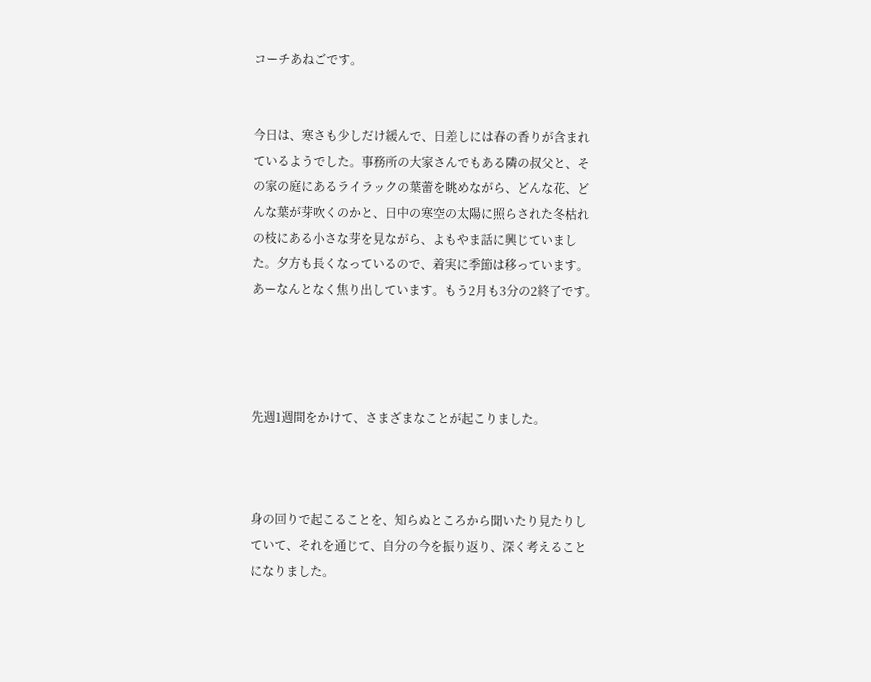コーチあねごです。


今日は、寒さも少しだけ緩んで、日差しには春の香りが含まれているようでした。事務所の大家さんでもある隣の叔父と、その家の庭にあるライラックの葉蕾を眺めながら、どんな花、どんな葉が芽吹くのかと、日中の寒空の太陽に照らされた冬枯れの枝にある小さな芽を見ながら、よもやま話に興じていました。夕方も長くなっているので、着実に季節は移っています。あーなんとなく焦り出しています。もう2月も3分の2終了です。




先週1週間をかけて、さまざまなことが起こりました。



身の回りで起こることを、知らぬところから聞いたり見たりしていて、それを通じて、自分の今を振り返り、深く考えることになりました。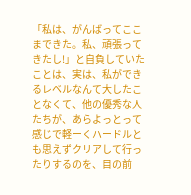「私は、がんばってここまできた。私、頑張ってきたし!」と自負していたことは、実は、私ができるレベルなんて大したことなくて、他の優秀な人たちが、あらよっとって感じで軽ーくハードルとも思えずクリアして行ったりするのを、目の前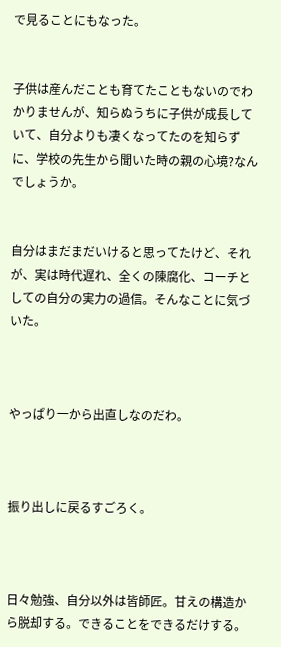で見ることにもなった。


子供は産んだことも育てたこともないのでわかりませんが、知らぬうちに子供が成長していて、自分よりも凄くなってたのを知らずに、学校の先生から聞いた時の親の心境?なんでしょうか。


自分はまだまだいけると思ってたけど、それが、実は時代遅れ、全くの陳腐化、コーチとしての自分の実力の過信。そんなことに気づいた。



やっぱり一から出直しなのだわ。



振り出しに戻るすごろく。



日々勉強、自分以外は皆師匠。甘えの構造から脱却する。できることをできるだけする。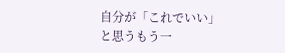自分が「これでいい」と思うもう一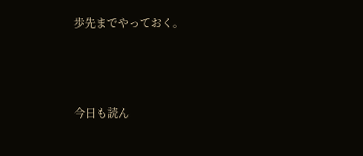歩先までやっておく。



今日も読ん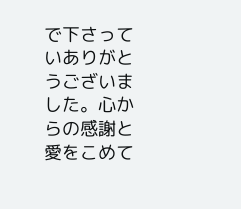で下さっていありがとうございました。心からの感謝と愛をこめて